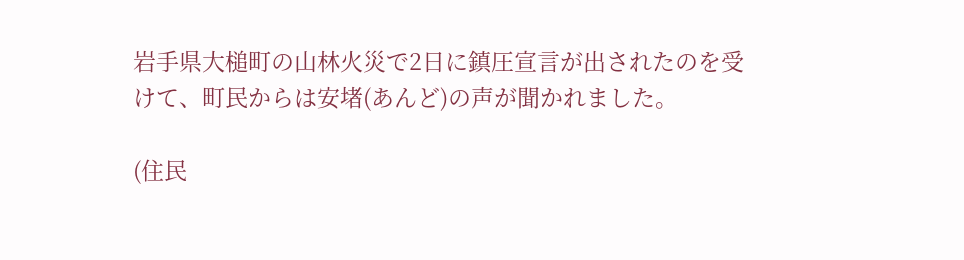岩手県大槌町の山林火災で2日に鎮圧宣言が出されたのを受けて、町民からは安堵(あんど)の声が聞かれました。

(住民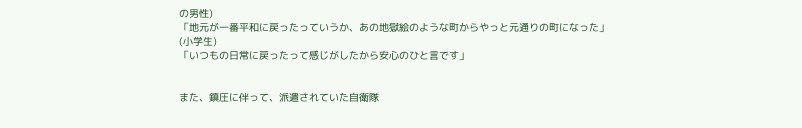の男性)
「地元が一番平和に戻ったっていうか、あの地獄絵のような町からやっと元通りの町になった」
(小学生)
「いつもの日常に戻ったって感じがしたから安心のひと言です」


また、鎮圧に伴って、派遣されていた自衛隊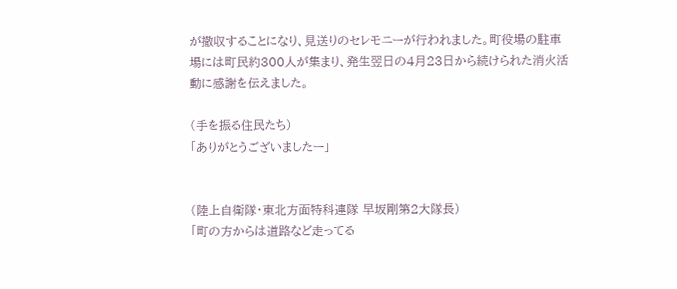が撤収することになり、見送りのセレモニーが行われました。町役場の駐車場には町民約300人が集まり、発生翌日の4月23日から続けられた消火活動に感謝を伝えました。

(手を振る住民たち)
「ありがとうございましたー」


(陸上自衛隊・東北方面特科連隊 早坂剛第2大隊長)
「町の方からは道路など走ってる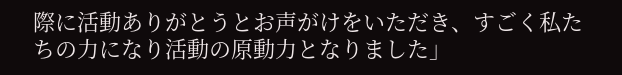際に活動ありがとうとお声がけをいただき、すごく私たちの力になり活動の原動力となりました」